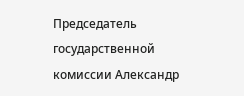Председатель государственной комиссии Александр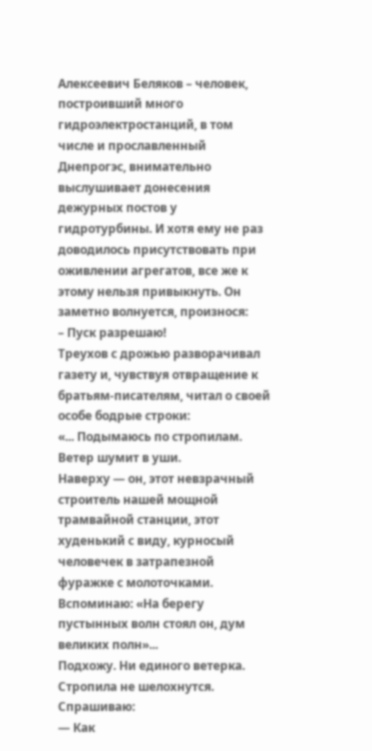Алексеевич Беляков – человек, построивший много гидроэлектростанций, в том числе и прославленный Днепрогэс, внимательно выслушивает донесения дежурных постов у гидротурбины. И хотя ему не раз доводилось присутствовать при оживлении агрегатов, все же к этому нельзя привыкнуть. Он заметно волнуется, произнося:
– Пуск разрешаю!
Треухов с дрожью разворачивал газету и, чувствуя отвращение к братьям-писателям, читал о своей особе бодрые строки:
«... Подымаюсь по стропилам. Ветер шумит в уши.
Наверху — он, этот невзрачный строитель нашей мощной трамвайной станции, этот худенький с виду, курносый человечек в затрапезной фуражке с молоточками.
Вспоминаю: «На берегу пустынных волн стоял он, дум великих полн»...
Подхожу. Ни единого ветерка. Стропила не шелохнутся.
Спрашиваю:
— Как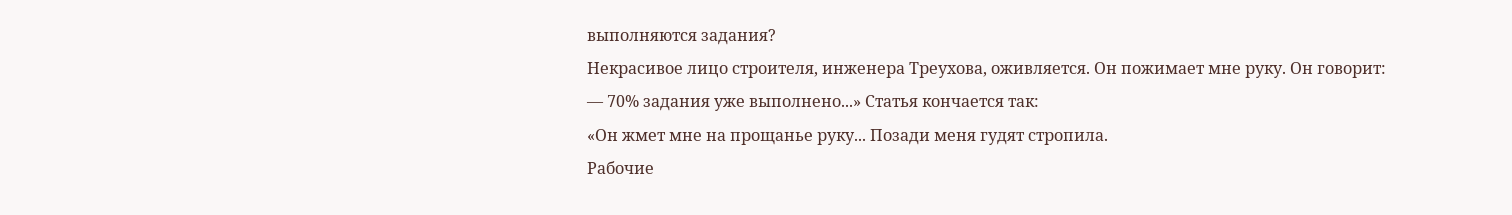выполняются задания?
Некрасивое лицо строителя, инженера Треухова, оживляется. Он пожимает мне руку. Он говорит:
— 70% задания уже выполнено...» Статья кончается так:
«Он жмет мне на прощанье руку... Позади меня гудят стропила.
Рабочие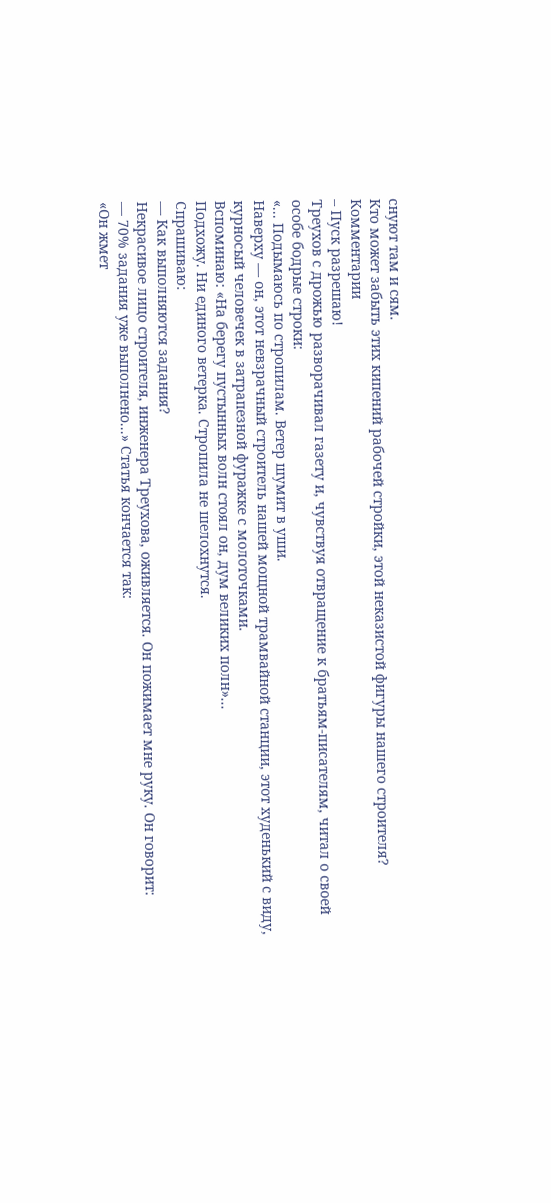снуют там и сям.
Кто может забыть этих кипений рабочей стройки, этой неказистой фигуры нашего строителя?
Комментарии
– Пуск разрешаю!
Треухов с дрожью разворачивал газету и, чувствуя отвращение к братьям-писателям, читал о своей особе бодрые строки:
«... Подымаюсь по стропилам. Ветер шумит в уши.
Наверху — он, этот невзрачный строитель нашей мощной трамвайной станции, этот худенький с виду, курносый человечек в затрапезной фуражке с молоточками.
Вспоминаю: «На берегу пустынных волн стоял он, дум великих полн»...
Подхожу. Ни единого ветерка. Стропила не шелохнутся.
Спрашиваю:
— Как выполняются задания?
Некрасивое лицо строителя, инженера Треухова, оживляется. Он пожимает мне руку. Он говорит:
— 70% задания уже выполнено...» Статья кончается так:
«Он жмет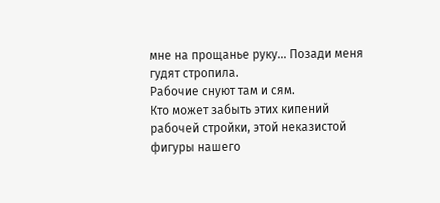мне на прощанье руку... Позади меня гудят стропила.
Рабочие снуют там и сям.
Кто может забыть этих кипений рабочей стройки, этой неказистой фигуры нашего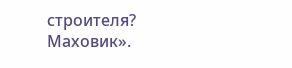строителя?
Маховик».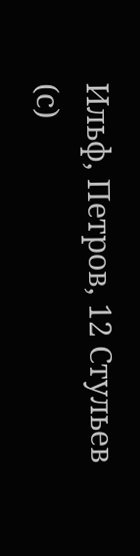Ильф, Петров, 12 Стульев (с)